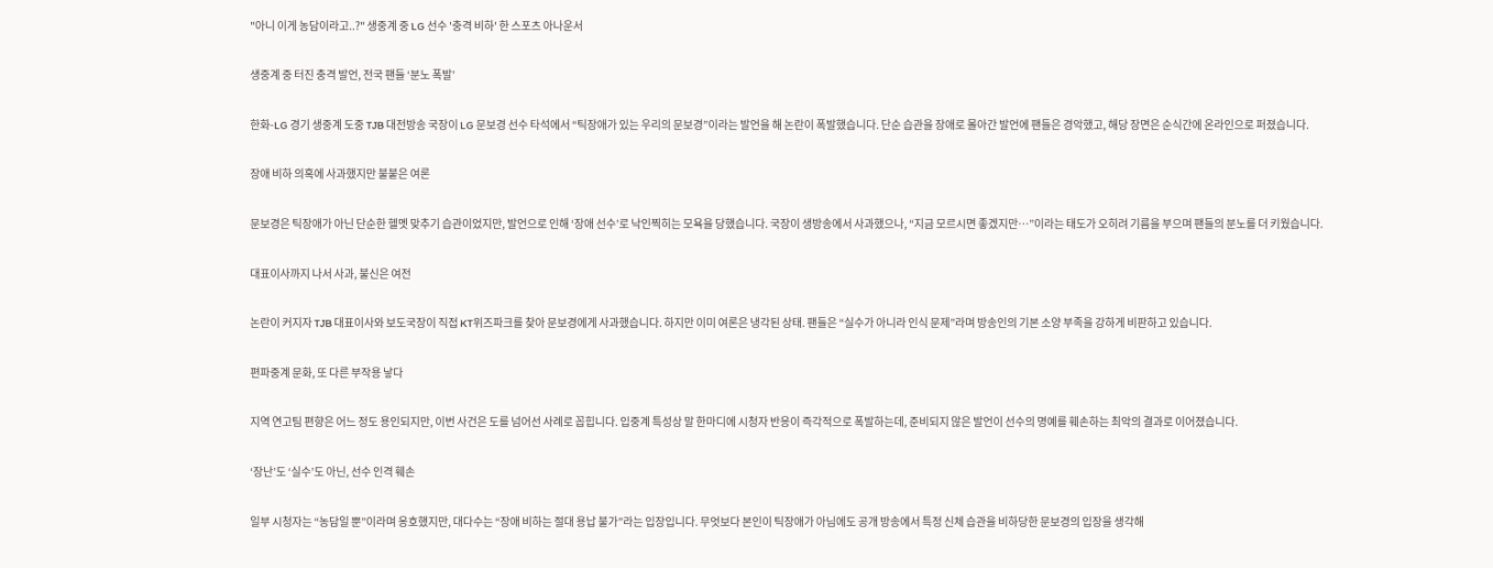"아니 이게 농담이라고..?" 생중계 중 LG 선수 '충격 비하' 한 스포츠 아나운서

생중계 중 터진 충격 발언, 전국 팬들 ‘분노 폭발’

한화-LG 경기 생중계 도중 TJB 대전방송 국장이 LG 문보경 선수 타석에서 “틱장애가 있는 우리의 문보경”이라는 발언을 해 논란이 폭발했습니다. 단순 습관을 장애로 몰아간 발언에 팬들은 경악했고, 해당 장면은 순식간에 온라인으로 퍼졌습니다.

장애 비하 의혹에 사과했지만 불붙은 여론

문보경은 틱장애가 아닌 단순한 헬멧 맞추기 습관이었지만, 발언으로 인해 ‘장애 선수’로 낙인찍히는 모욕을 당했습니다. 국장이 생방송에서 사과했으나, “지금 모르시면 좋겠지만…”이라는 태도가 오히려 기름을 부으며 팬들의 분노를 더 키웠습니다.

대표이사까지 나서 사과, 불신은 여전

논란이 커지자 TJB 대표이사와 보도국장이 직접 KT위즈파크를 찾아 문보경에게 사과했습니다. 하지만 이미 여론은 냉각된 상태. 팬들은 “실수가 아니라 인식 문제”라며 방송인의 기본 소양 부족을 강하게 비판하고 있습니다.

편파중계 문화, 또 다른 부작용 낳다

지역 연고팀 편향은 어느 정도 용인되지만, 이번 사건은 도를 넘어선 사례로 꼽힙니다. 입중계 특성상 말 한마디에 시청자 반응이 즉각적으로 폭발하는데, 준비되지 않은 발언이 선수의 명예를 훼손하는 최악의 결과로 이어졌습니다.

‘장난’도 ‘실수’도 아닌, 선수 인격 훼손

일부 시청자는 “농담일 뿐”이라며 옹호했지만, 대다수는 “장애 비하는 절대 용납 불가”라는 입장입니다. 무엇보다 본인이 틱장애가 아님에도 공개 방송에서 특정 신체 습관을 비하당한 문보경의 입장을 생각해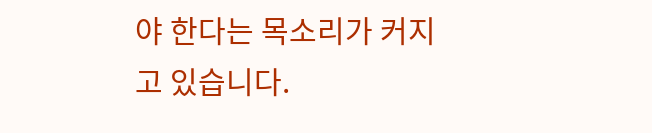야 한다는 목소리가 커지고 있습니다.